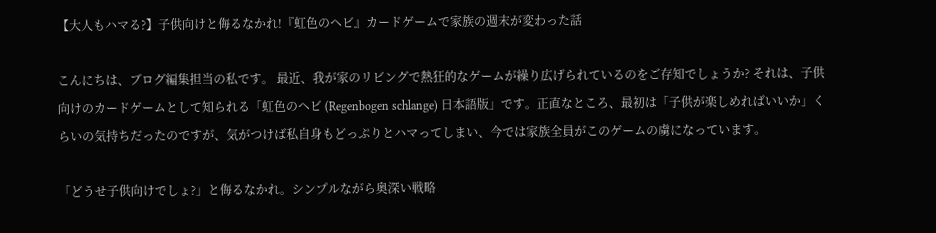【大人もハマる?】子供向けと侮るなかれ!『虹色のヘビ』カードゲームで家族の週末が変わった話

こんにちは、ブログ編集担当の私です。 最近、我が家のリビングで熱狂的なゲームが繰り広げられているのをご存知でしょうか? それは、子供向けのカードゲームとして知られる「虹色のヘビ (Regenbogen schlange) 日本語版」です。正直なところ、最初は「子供が楽しめればいいか」くらいの気持ちだったのですが、気がつけば私自身もどっぷりとハマってしまい、今では家族全員がこのゲームの虜になっています。

「どうせ子供向けでしょ?」と侮るなかれ。シンプルながら奥深い戦略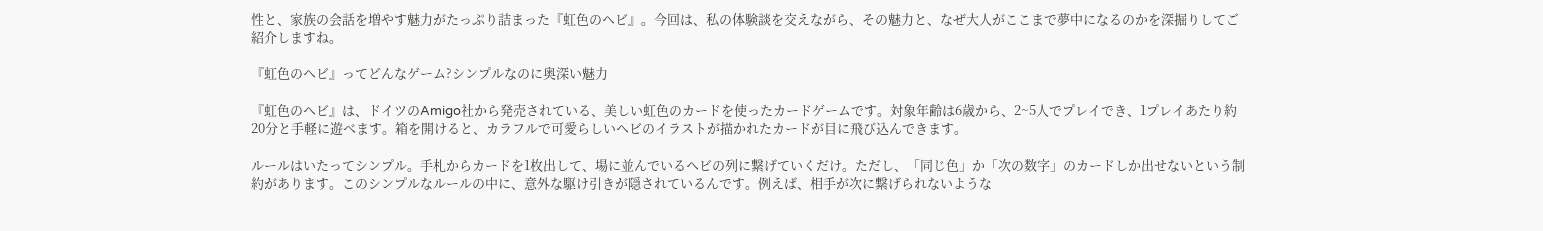性と、家族の会話を増やす魅力がたっぷり詰まった『虹色のヘビ』。今回は、私の体験談を交えながら、その魅力と、なぜ大人がここまで夢中になるのかを深掘りしてご紹介しますね。

『虹色のヘビ』ってどんなゲーム?シンプルなのに奥深い魅力

『虹色のヘビ』は、ドイツのAmigo社から発売されている、美しい虹色のカードを使ったカードゲームです。対象年齢は6歳から、2~5人でプレイでき、1プレイあたり約20分と手軽に遊べます。箱を開けると、カラフルで可愛らしいヘビのイラストが描かれたカードが目に飛び込んできます。

ルールはいたってシンプル。手札からカードを1枚出して、場に並んでいるヘビの列に繋げていくだけ。ただし、「同じ色」か「次の数字」のカードしか出せないという制約があります。このシンプルなルールの中に、意外な駆け引きが隠されているんです。例えば、相手が次に繋げられないような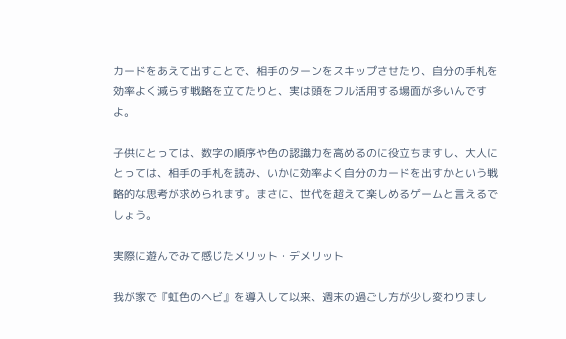カードをあえて出すことで、相手のターンをスキップさせたり、自分の手札を効率よく減らす戦略を立てたりと、実は頭をフル活用する場面が多いんですよ。

子供にとっては、数字の順序や色の認識力を高めるのに役立ちますし、大人にとっては、相手の手札を読み、いかに効率よく自分のカードを出すかという戦略的な思考が求められます。まさに、世代を超えて楽しめるゲームと言えるでしょう。

実際に遊んでみて感じたメリット・デメリット

我が家で『虹色のヘビ』を導入して以来、週末の過ごし方が少し変わりまし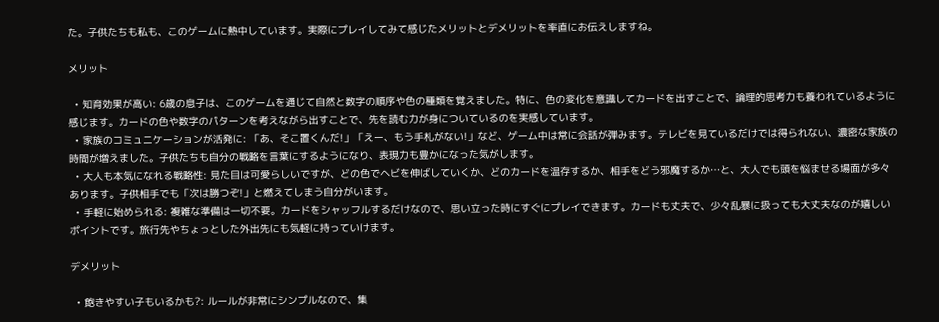た。子供たちも私も、このゲームに熱中しています。実際にプレイしてみて感じたメリットとデメリットを率直にお伝えしますね。

メリット

  • 知育効果が高い: 6歳の息子は、このゲームを通じて自然と数字の順序や色の種類を覚えました。特に、色の変化を意識してカードを出すことで、論理的思考力も養われているように感じます。カードの色や数字のパターンを考えながら出すことで、先を読む力が身についているのを実感しています。
  • 家族のコミュニケーションが活発に: 「あ、そこ置くんだ!」「えー、もう手札がない!」など、ゲーム中は常に会話が弾みます。テレビを見ているだけでは得られない、濃密な家族の時間が増えました。子供たちも自分の戦略を言葉にするようになり、表現力も豊かになった気がします。
  • 大人も本気になれる戦略性: 見た目は可愛らしいですが、どの色でヘビを伸ばしていくか、どのカードを温存するか、相手をどう邪魔するか…と、大人でも頭を悩ませる場面が多々あります。子供相手でも「次は勝つぞ!」と燃えてしまう自分がいます。
  • 手軽に始められる: 複雑な準備は一切不要。カードをシャッフルするだけなので、思い立った時にすぐにプレイできます。カードも丈夫で、少々乱暴に扱っても大丈夫なのが嬉しいポイントです。旅行先やちょっとした外出先にも気軽に持っていけます。

デメリット

  • 飽きやすい子もいるかも?: ルールが非常にシンプルなので、集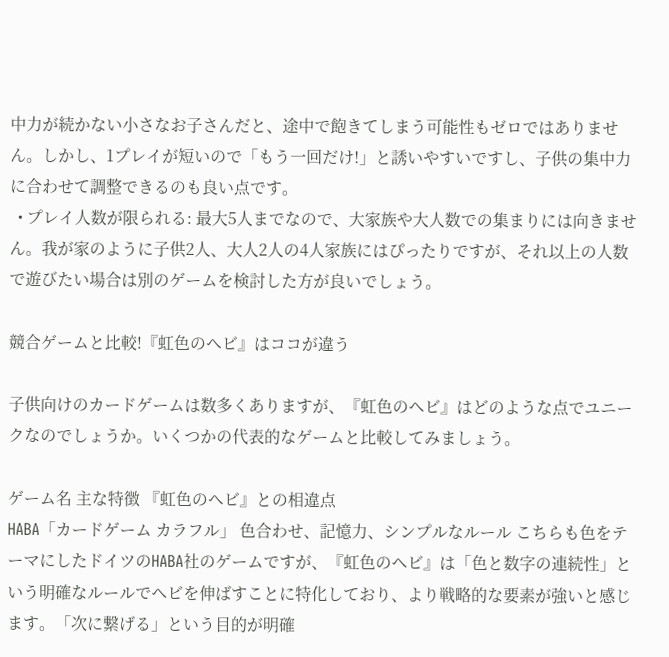中力が続かない小さなお子さんだと、途中で飽きてしまう可能性もゼロではありません。しかし、1プレイが短いので「もう一回だけ!」と誘いやすいですし、子供の集中力に合わせて調整できるのも良い点です。
  • プレイ人数が限られる: 最大5人までなので、大家族や大人数での集まりには向きません。我が家のように子供2人、大人2人の4人家族にはぴったりですが、それ以上の人数で遊びたい場合は別のゲームを検討した方が良いでしょう。

競合ゲームと比較!『虹色のヘビ』はココが違う

子供向けのカードゲームは数多くありますが、『虹色のヘビ』はどのような点でユニークなのでしょうか。いくつかの代表的なゲームと比較してみましょう。

ゲーム名 主な特徴 『虹色のヘビ』との相違点
HABA「カードゲーム カラフル」 色合わせ、記憶力、シンプルなルール こちらも色をテーマにしたドイツのHABA社のゲームですが、『虹色のヘビ』は「色と数字の連続性」という明確なルールでヘビを伸ばすことに特化しており、より戦略的な要素が強いと感じます。「次に繋げる」という目的が明確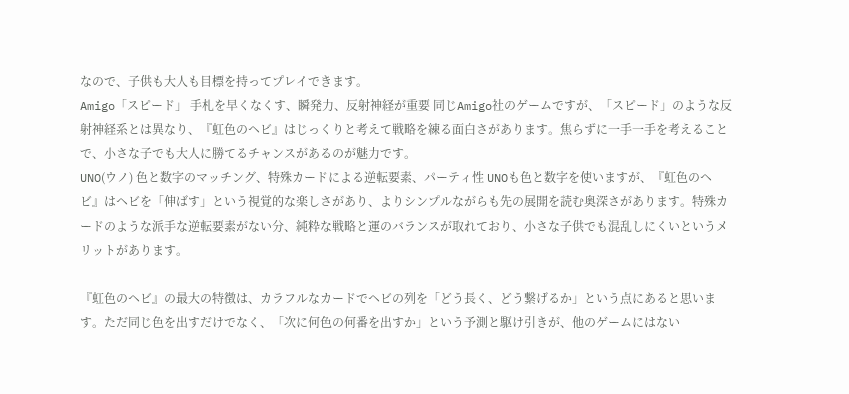なので、子供も大人も目標を持ってプレイできます。
Amigo「スピード」 手札を早くなくす、瞬発力、反射神経が重要 同じAmigo社のゲームですが、「スピード」のような反射神経系とは異なり、『虹色のヘビ』はじっくりと考えて戦略を練る面白さがあります。焦らずに一手一手を考えることで、小さな子でも大人に勝てるチャンスがあるのが魅力です。
UNO(ウノ) 色と数字のマッチング、特殊カードによる逆転要素、パーティ性 UNOも色と数字を使いますが、『虹色のヘビ』はヘビを「伸ばす」という視覚的な楽しさがあり、よりシンプルながらも先の展開を読む奥深さがあります。特殊カードのような派手な逆転要素がない分、純粋な戦略と運のバランスが取れており、小さな子供でも混乱しにくいというメリットがあります。

『虹色のヘビ』の最大の特徴は、カラフルなカードでヘビの列を「どう長く、どう繋げるか」という点にあると思います。ただ同じ色を出すだけでなく、「次に何色の何番を出すか」という予測と駆け引きが、他のゲームにはない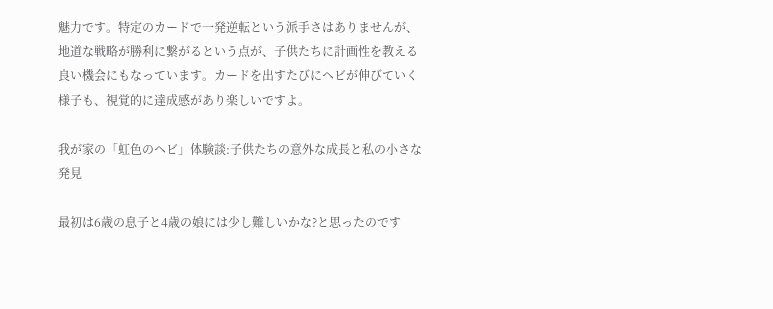魅力です。特定のカードで一発逆転という派手さはありませんが、地道な戦略が勝利に繋がるという点が、子供たちに計画性を教える良い機会にもなっています。カードを出すたびにヘビが伸びていく様子も、視覚的に達成感があり楽しいですよ。

我が家の「虹色のヘビ」体験談:子供たちの意外な成長と私の小さな発見

最初は6歳の息子と4歳の娘には少し難しいかな?と思ったのです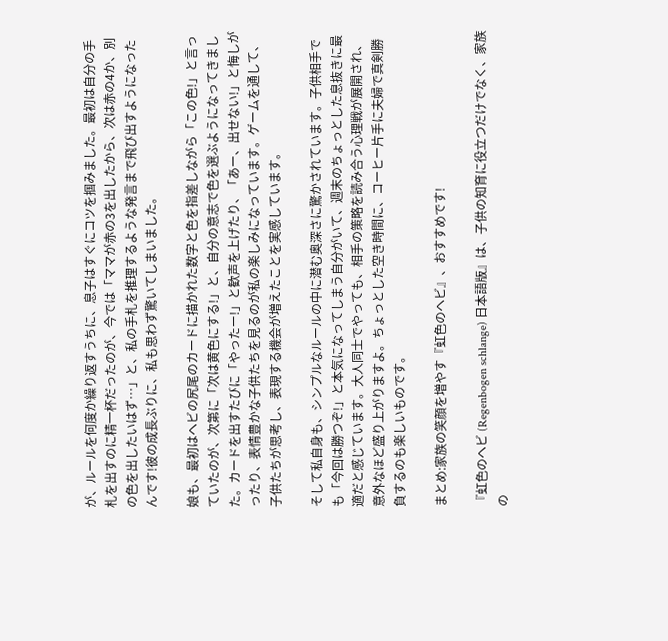が、ルールを何度か繰り返すうちに、息子はすぐにコツを掴みました。最初は自分の手札を出すのに精一杯だったのが、今では「ママが赤の3を出したから、次は赤の4か、別の色を出したいはず…」と、私の手札を推理するような発言まで飛び出すようになったんです!彼の成長ぶりに、私も思わず驚いてしまいました。

娘も、最初はヘビの尻尾のカードに描かれた数字と色を指差しながら「この色!」と言っていたのが、次第に「次は黄色にする!」と、自分の意志で色を選ぶようになってきました。カードを出すたびに「やったー!」と歓声を上げたり、「あー、出せない!」と悔しがったり、表情豊かな子供たちを見るのが私の楽しみになっています。ゲームを通して、子供たちが思考し、表現する機会が増えたことを実感しています。

そして私自身も、シンプルなルールの中に潜む奥深さに驚かされています。子供相手でも「今回は勝つぞ!」と本気になってしまう自分がいて、週末のちょっとした息抜きに最適だと感じています。大人同士でやっても、相手の策略を読み合う心理戦が展開され、意外なほど盛り上がりますよ。ちょっとした空き時間に、コーヒー片手に夫婦で真剣勝負するのも楽しいものです。

まとめ:家族の笑顔を増やす『虹色のヘビ』、おすすめです!

『虹色のヘビ (Regenbogen schlange) 日本語版』は、子供の知育に役立つだけでなく、家族の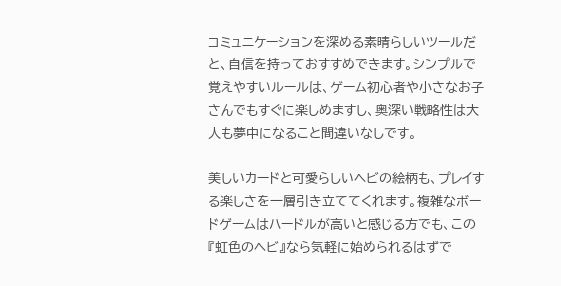コミュニケーションを深める素晴らしいツールだと、自信を持っておすすめできます。シンプルで覚えやすいルールは、ゲーム初心者や小さなお子さんでもすぐに楽しめますし、奥深い戦略性は大人も夢中になること間違いなしです。

美しいカードと可愛らしいヘビの絵柄も、プレイする楽しさを一層引き立ててくれます。複雑なボードゲームはハードルが高いと感じる方でも、この『虹色のヘビ』なら気軽に始められるはずで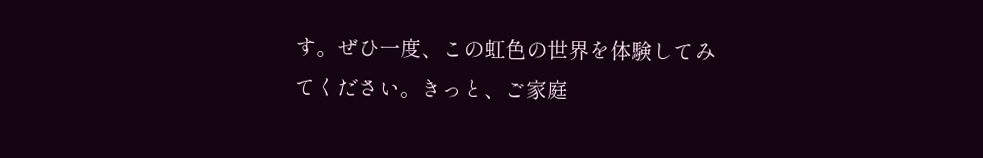す。ぜひ一度、この虹色の世界を体験してみてください。きっと、ご家庭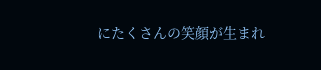にたくさんの笑顔が生まれ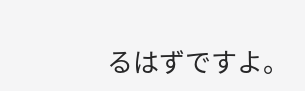るはずですよ。